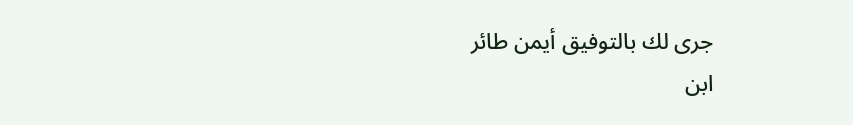جرى لك بالتوفيق أيمن طائر
ابن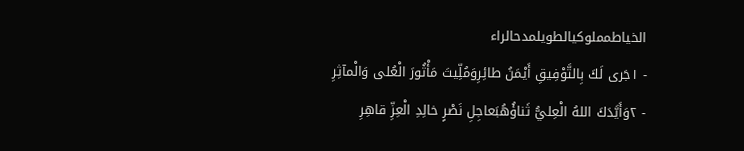الخياطمملوكيالطويلمدحالراء
- ١جَرى لَكَ بِالتَّوْفِيقِ أَيْمَنُ طائِرِوَمُلِّيتَ مَأْثُورَ الْعُلى وَالْمآثِرِ
- ٢وَأَيَّدَكَ اللهُ الْعِليُّ ثَناؤُهُبَعاجِلِ نَصْرٍ خالِدِ الْعِزِّ قاهِرِ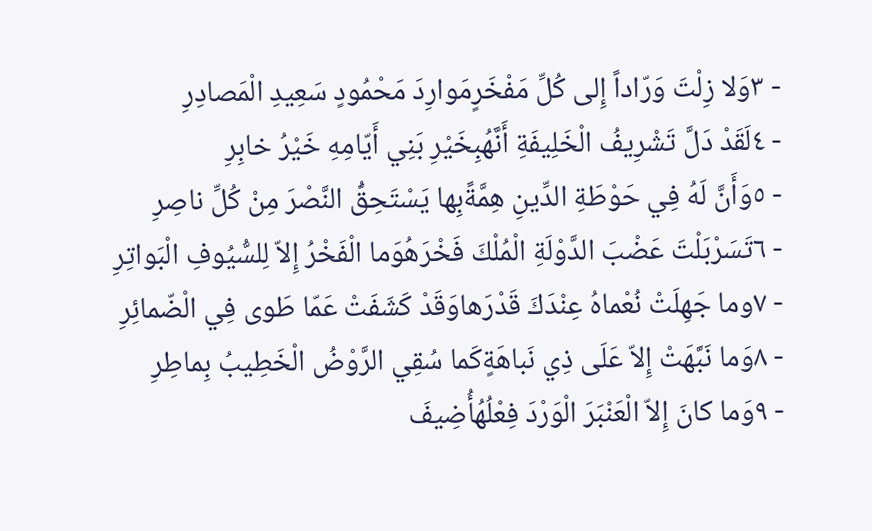- ٣وَلا زِلْتَ وَرّاداً إِلى كُلِّ مَفْخَرٍمَوارِدَ مَحْمُودٍ سَعِيدِ الْمَصادِرِ
- ٤لَقَدْ دَلَّ تَشْرِيفُ الْخَلِيفَةِ أَنَّهُبِخَيْرِ بَنِي أَيّامِهِ خَيْرُ خابِرِ
- ٥وَأَنَّ لَهُ فِي حَوْطَةِ الدِّينِ هِمَّةًبِها يَسْتَحِقُّ النَّصْرَ مِنْ كُلِّ ناصِرِ
- ٦تَسَرْبَلْتَ عَضْبَ الدَّوْلَةِ الْمُلْكَ فَخْرَهُوَما الْفَخْرُ إِلاّ لِلسُّيُوفِ الْبَواتِرِ
- ٧وما جَهِلَتْ نُعْماهُ عِنْدَكَ قَدْرَهاوَقَدْ كَشَفَتْ عَمّا طَوى فِي الْضّمائِرِ
- ٨وَما نَبَّهَتْ إِلاّ عَلَى ذِي نَباهَةٍكَما سُقِي الرَّوْضُ الْخَطِيبُ بِماطِرِ
- ٩وَما كانَ إِلاّ الْعَنْبَرَ الْوَرْدَ فِعْلُهُأُضِيفَ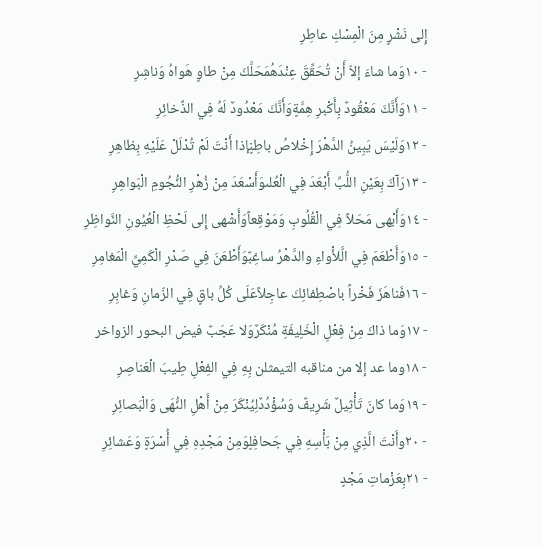إِلى نَشْرٍ مِنَ الْمِسْكِ عاطِرِ
- ١٠وَما شاءَ إلاّ أَنْ تُحَقِّقَ عِنْدَهُمَحَلَّكَ مِنْ طاوٍ هَواهُ وَناشِرِ
- ١١وَأَنَّكَ مَعْقُودٌ بِأَكْبرِ هِمَّةٍوَأَنَّكَ مَعْدُودٌ لَهُ فِي الذَّخائِرِ
- ١٢وَلَيْسَ يَبِينُ الدَّهْرَ إِخْلاصُ باطِنٍإذا أَنْتَ لَمْ تُدْلَلْ عَلَيْهِ بِظاهِرِ
- ١٣رَآكَ بِعَيْنِ اللُّبِّ أَبْعَدَ فِي الْعُلىوَأَسْعَدَ مِنْ زُهْرِ النُّجُومِ الْبَواهِرِ
- ١٤وَأَبْهى مَحَلاً فِي الْقُلُوبِ وَمَوْقِعاًوَأَشْهى إِلى لَحْظِ الْعُيُونِ النَّواظِرِ
- ١٥وَأَطْعَمَ فِي الَّلأْواءِ والدَّهْرُ ساغِبٌوَأَطْعَنَ فِي صَدْرِ الْكَمِيِّ الْمَغامِرِ
- ١٦فَناهَزَ فَخْراً باصْطِفائِكَ عاجِلاًعَلَى كُلِّ باقٍ فِي الزّمانِ وَغابِرِ
- ١٧وَما ذاكَ مِنْ فِعْلِ الْخَلِيفَةِ مُنْكَرٌوَلا عَجَبٌ فيض البحور الزواخر
- ١٨وما عد إلا من مناقبه التيمثلن بِهِ فِي الفِعْلِ طِيبَ الْعَناصِرِ
- ١٩وَما كانَ تَأْثِيلٌ شَرِيفٌ وَسُؤْدُدٌلِيُنْكَرَ مِنْ أَهْلِ النُّهَى وَالْبَصائِرِ
- ٢٠وأَنْتَ الَّذِي مِنْ بَأْسِهِ فِي جَحافِلٍوَمِنْ مَجْدِهِ فِي أُسْرَةٍ وَعَشائِرِ
- ٢١بِعَزْماتِ مَجْدٍ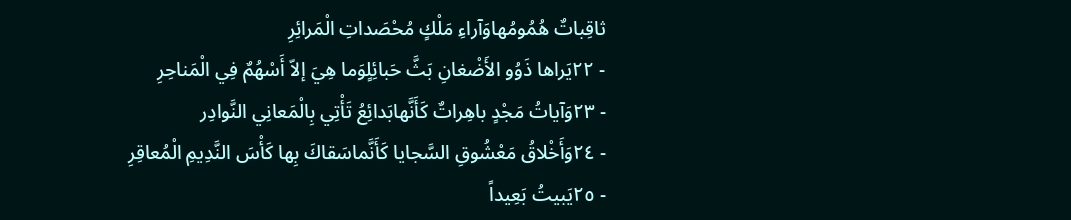ثاقِباتٌ هُمُومُهاوَآراءِ مَلْكٍ مُحْصَداتِ الْمَرائِرِ
- ٢٢يَراها ذَوُو الأَضْغانِ بَثَّ حَبائِلٍوَما هِيَ إلاّ أَسْهُمٌ فِي الْمَناحِرِ
- ٢٣وَآياتُ مَجْدٍ باهِراتٌ كَأَنَّهابَدائِعُ تَأْتِي بِالْمَعانِي النَّوادِر
- ٢٤وَأَخْلاقُ مَعْشُوقِ السَّجايا كَأَنَّماسَقاكَ بِها كَأْسَ النَّدِيمِ الْمُعاقِرِ
- ٢٥يَبيتُ بَعِيداً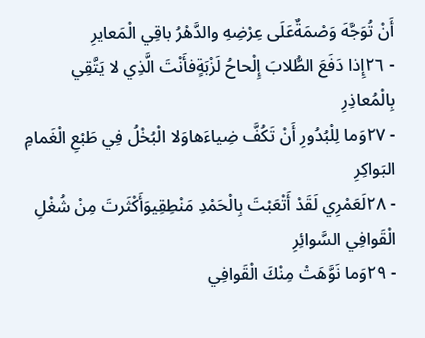أَنْ تُوَجَّهَ وَصْمَةٌعَلَى عِرْضِهِ والدَّهْرُ باقِي الْمَعايرِ
- ٢٦إِذا دَفَعَ الطُّلابَ إِلْحاحُ لَزْبَةٍفأَنْتَ الَّذِي لا يَتَّقِي بِالْمُعاذِرِ
- ٢٧وَما لِلْبُدُورِ أَنْ تَكُفَّ ضِياءَهاوَلا الْبُخْلُ فِي طَبْعِ الْغَمامِ البَواكِرِ
- ٢٨لَعَمْرِي لَقَدْ أَتْعَبْتَ بِالْحَمْدِ مَنْطِقِيوَأَكْثَرتَ مِنْ شُغْلِ الْقَوافِي السَّوائِرِ
- ٢٩وَما نَوَّهَتْ مِنْكَ الْقَوافِي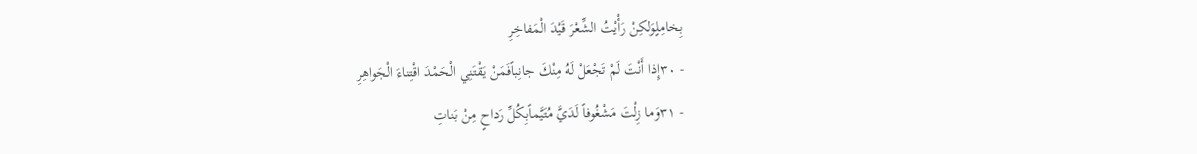بِخامِلٍوَلكِنْ رَأْيْتُ الشِّعْرَ قَيْدَ الْمَفاخِرِ
- ٣٠إِذا أَنْتَ لَمْ تَجْعَلْ لَهُ مِنْكَ جانِباًفَمَنْ يَقْتَنِي الْحَمْدَ اقْتِناءَ الْجَواهِرِ
- ٣١وَما زِلْتَ مَشْغُوفاً لَدَيَّ مُتَيَّماًبِكُلِّ رَداحٍ مِنْ بَناتِ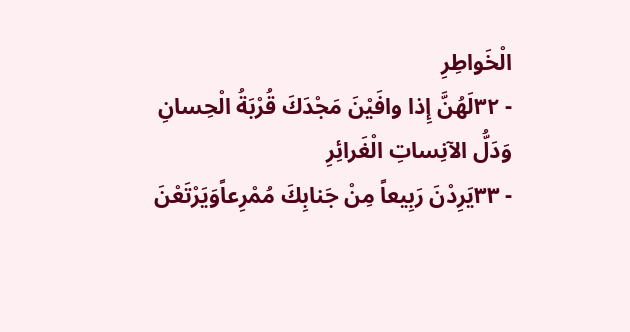الْخَواطِرِ
- ٣٢لَهُنَّ إِذا وافَيْنَ مَجْدَكَ قُرْبَةُ الْحِسانِ وَدَلُّ الآنِساتِ الْغَرائِرِ
- ٣٣يَرِدْنَ رَبِيعاً مِنْ جَنابِكَ مُمْرِعاًوَيَرْتَعْنَ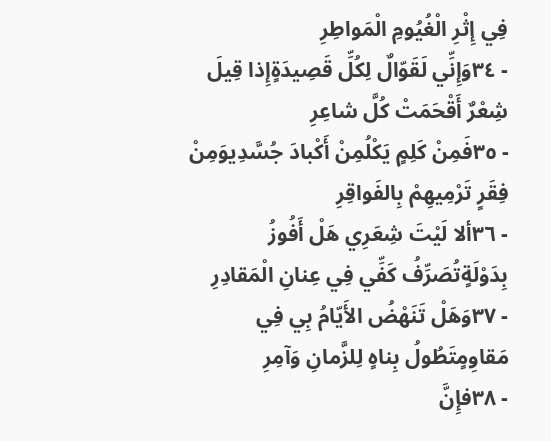فِي إِثْرِ الْغُيُومِ الْمَواطِرِ
- ٣٤وَإِنِّي لَقَوّالٌ لِكُلِّ قَصِيدَةٍإِذا قِيلَ شِعْرٌ أَقْحَمَتْ كُلَّ شاعِرِ
- ٣٥فَمِنْ كَلِمٍ يَكْلُمِنْ أَكْبادَ جُسَّدِيوَمِنْ فِقَرٍ تَرْمِيهِمْ بِالفَواقِرِ
- ٣٦ألا لَيْتَ شِعَرِي هَلْ أَفُوزُ بِدَوْلَةٍتُصَرِّفُ كَفِّي فِي عِنانِ الْمَقادِرِ
- ٣٧وَهَلْ تَنَهْضُ الأَيّامُ بِي فِي مَقاوِمٍتَطُولُ بِناهٍ لِلزَّمانِ وَآمِرِ
- ٣٨فإِنَّ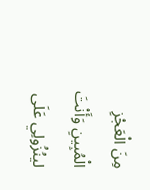مِنَ الْعَجْزِ الْمُبِينِ وَأَنْتَ لينُزُولِي عَلَى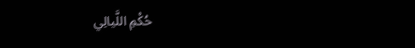حُكْمِ اللَّيالِي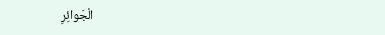الْجَوائِرِ